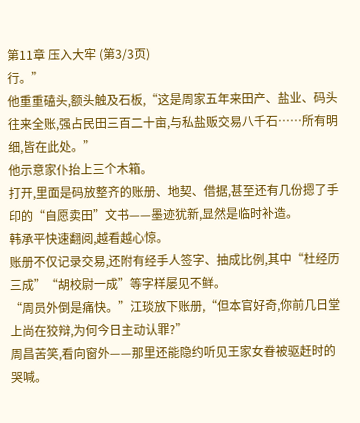第11章 压入大牢 (第3/3页)
行。”
他重重磕头,额头触及石板,“这是周家五年来田产、盐业、码头往来全账,强占民田三百二十亩,与私盐贩交易八千石……所有明细,皆在此处。”
他示意家仆抬上三个木箱。
打开,里面是码放整齐的账册、地契、借据,甚至还有几份摁了手印的“自愿卖田”文书——墨迹犹新,显然是临时补造。
韩承平快速翻阅,越看越心惊。
账册不仅记录交易,还附有经手人签字、抽成比例,其中“杜经历三成”“胡校尉一成”等字样屡见不鲜。
“周员外倒是痛快。”江琰放下账册,“但本官好奇,你前几日堂上尚在狡辩,为何今日主动认罪?”
周昌苦笑,看向窗外——那里还能隐约听见王家女眷被驱赶时的哭喊。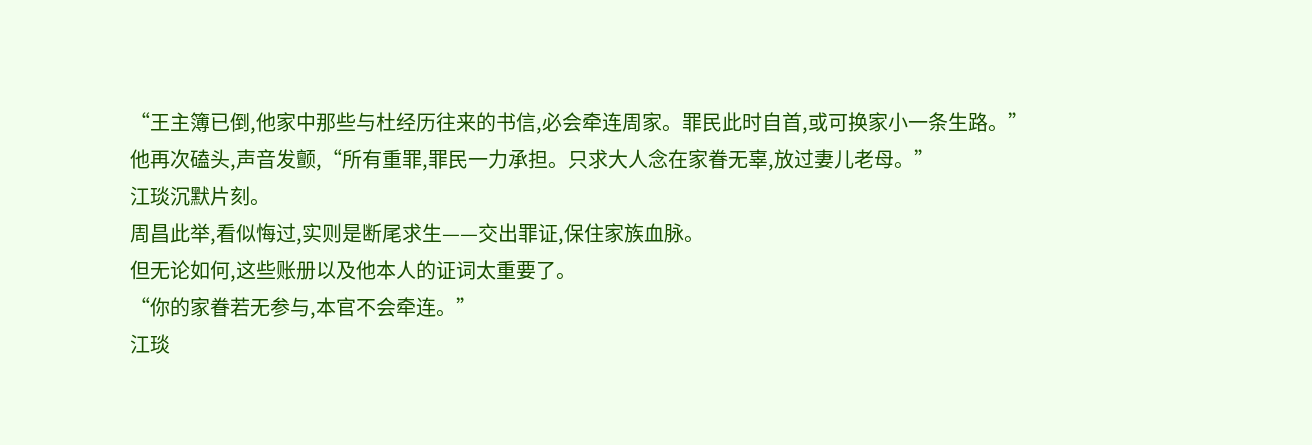“王主簿已倒,他家中那些与杜经历往来的书信,必会牵连周家。罪民此时自首,或可换家小一条生路。”
他再次磕头,声音发颤,“所有重罪,罪民一力承担。只求大人念在家眷无辜,放过妻儿老母。”
江琰沉默片刻。
周昌此举,看似悔过,实则是断尾求生——交出罪证,保住家族血脉。
但无论如何,这些账册以及他本人的证词太重要了。
“你的家眷若无参与,本官不会牵连。”
江琰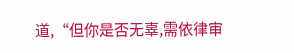道,“但你是否无辜,需依律审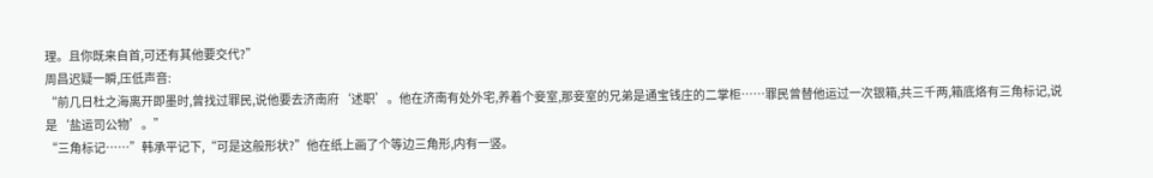理。且你既来自首,可还有其他要交代?”
周昌迟疑一瞬,压低声音:
“前几日杜之海离开即墨时,曾找过罪民,说他要去济南府‘述职’。他在济南有处外宅,养着个妾室,那妾室的兄弟是通宝钱庄的二掌柜……罪民曾替他运过一次银箱,共三千两,箱底烙有三角标记,说是‘盐运司公物’。”
“三角标记……”韩承平记下,“可是这般形状?”他在纸上画了个等边三角形,内有一竖。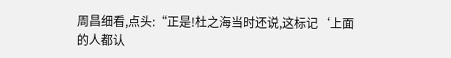周昌细看,点头:“正是!杜之海当时还说,这标记‘上面的人都认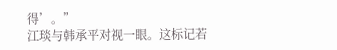得’。”
江琰与韩承平对视一眼。这标记若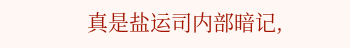真是盐运司内部暗记,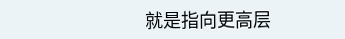就是指向更高层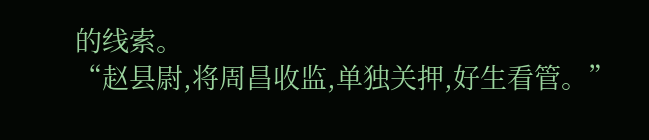的线索。
“赵县尉,将周昌收监,单独关押,好生看管。”